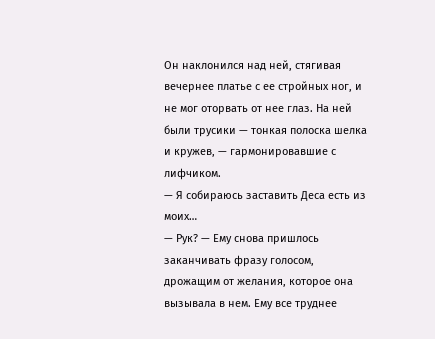Он наклонился над ней, стягивая вечернее платье с ее стройных ног, и не мог оторвать от нее глаз. На ней были трусики — тонкая полоска шелка и кружев, — гармонировавшие с лифчиком.
— Я собираюсь заставить Деса есть из моих…
— Рук? — Ему снова пришлось заканчивать фразу голосом, дрожащим от желания, которое она вызывала в нем. Ему все труднее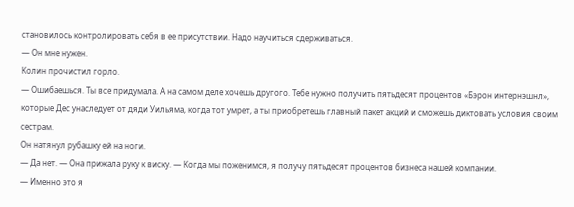становилось контролировать себя в ее присутствии. Надо научиться сдерживаться.
— Он мне нужен.
Колин прочистил горло.
— Ошибаешься. Ты все придумала. А на самом деле хочешь другого. Тебе нужно получить пятьдесят процентов «Бэрон интернэшнл», которые Дес унаследует от дяди Уильяма, когда тот умрет, а ты приобретешь главный пакет акций и сможешь диктовать условия своим сестрам.
Он натянул рубашку ей на ноги.
— Да нет. — Она прижала руку к виску. — Когда мы поженимся, я получу пятьдесят процентов бизнеса нашей компании.
— Именно это я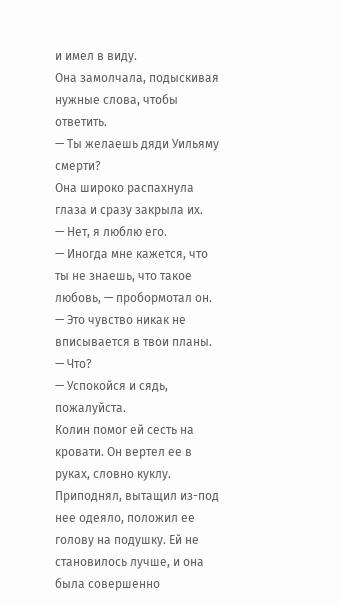и имел в виду.
Она замолчала, подыскивая нужные слова, чтобы ответить.
— Ты желаешь дяди Уильяму смерти?
Она широко распахнула глаза и сразу закрыла их.
— Нет, я люблю его.
— Иногда мне кажется, что ты не знаешь, что такое любовь, — пробормотал он. — Это чувство никак не вписывается в твои планы.
— Что?
— Успокойся и сядь, пожалуйста.
Колин помог ей сесть на кровати. Он вертел ее в руках, словно куклу. Приподнял, вытащил из-под нее одеяло, положил ее голову на подушку. Ей не становилось лучше, и она была совершенно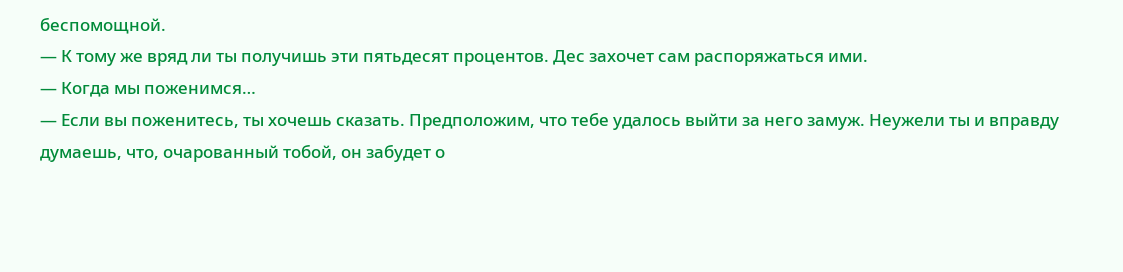беспомощной.
— К тому же вряд ли ты получишь эти пятьдесят процентов. Дес захочет сам распоряжаться ими.
— Когда мы поженимся…
— Если вы поженитесь, ты хочешь сказать. Предположим, что тебе удалось выйти за него замуж. Неужели ты и вправду думаешь, что, очарованный тобой, он забудет о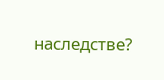наследстве?